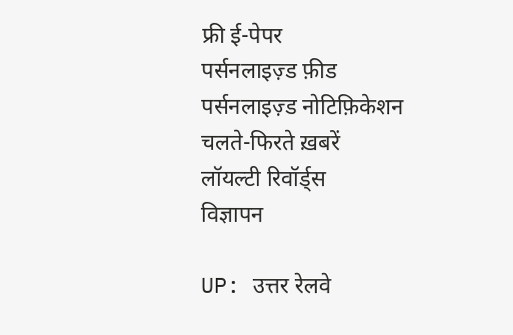फ्री ई-पेपर
पर्सनलाइज़्ड फ़ीड
पर्सनलाइज़्ड नोटिफ़िकेशन
चलते-फिरते ख़बरें
लॉयल्टी रिवॉर्ड्स
विज्ञापन

UP: उत्तर रेलवे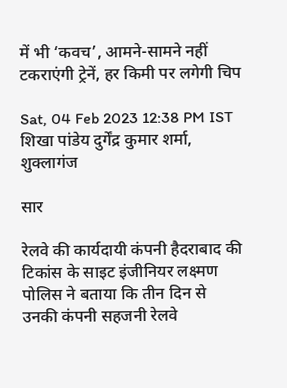में भी ‘कवच’, आमने-सामने नहीं टकराएंगी ट्रेनें, हर किमी पर लगेगी चिप

Sat, 04 Feb 2023 12:38 PM IST
शिखा पांडेय दुर्गेंद्र कुमार शर्मा, शुक्लागंज

सार

रेलवे की कार्यदायी कंपनी हैदराबाद की टिकांस के साइट इंजीनियर लक्ष्मण पोलिस ने बताया कि तीन दिन से उनकी कंपनी सहजनी रेलवे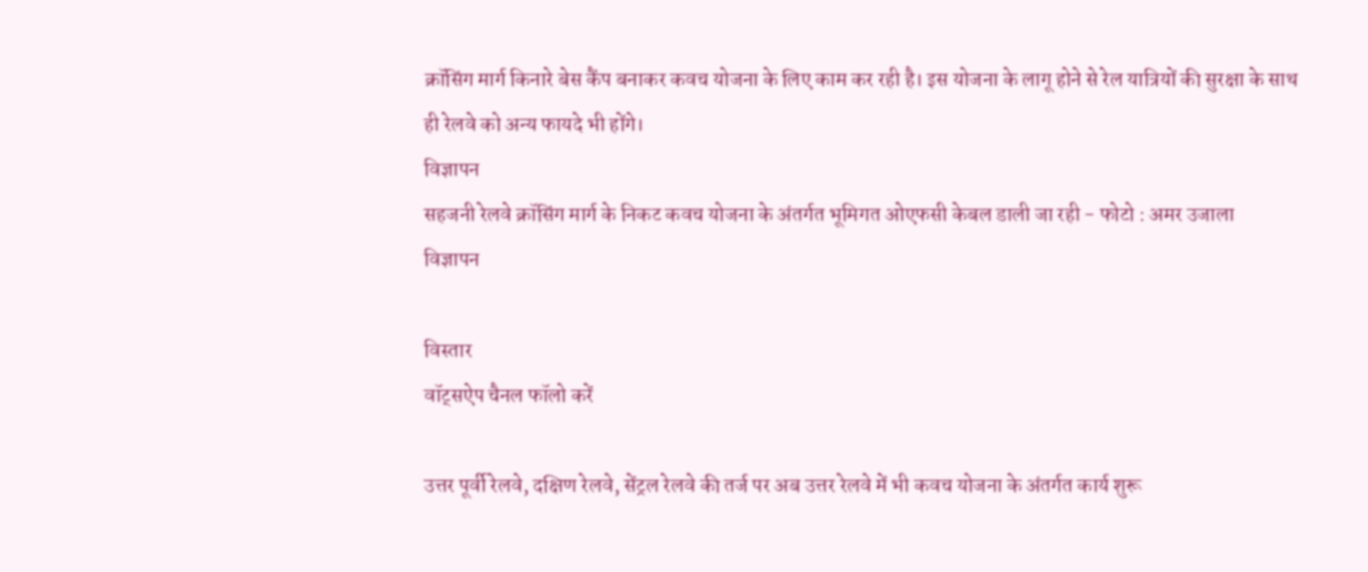क्रॉसिंग मार्ग किनारे बेस कैंप बनाकर कवच योजना के लिए काम कर रही है। इस योजना के लागू होने से रेल यात्रियों की सुरक्षा के साथ ही रेलवे को अन्य फायदे भी होंगे।
विज्ञापन
सहजनी रेलवे क्रॉसिंग मार्ग के निकट कवच योजना के अंतर्गत भूमिगत ओएफसी केबल डाली जा रही - फोटो : अमर उजाला
विज्ञापन

विस्तार
वॉट्सऐप चैनल फॉलो करें

उत्तर पूर्वी रेलवे, दक्षिण रेलवे, सेंट्रल रेलवे की तर्ज पर अब उत्तर रेलवे में भी कवच योजना के अंतर्गत कार्य शुरू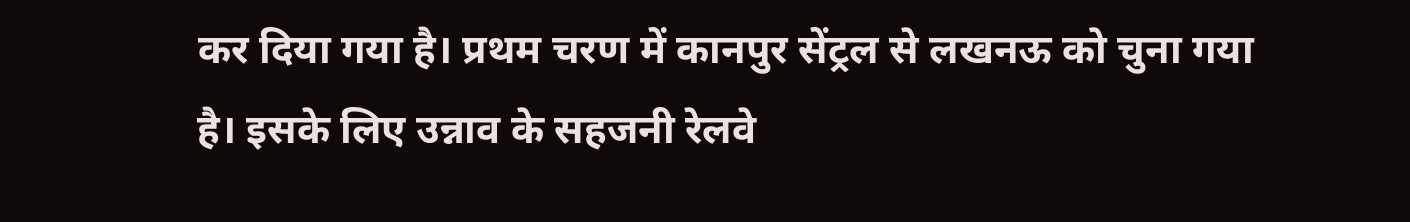कर दिया गया है। प्रथम चरण में कानपुर सेंट्रल से लखनऊ को चुना गया है। इसके लिए उन्नाव के सहजनी रेलवे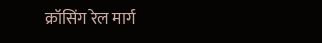क्रॉसिंग रेल मार्ग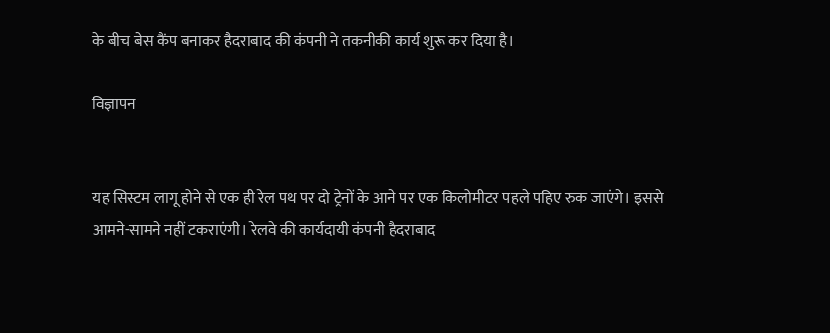के बीच बेस कैंप बनाकर हैदराबाद की कंपनी ने तकनीकी कार्य शुरू कर दिया है।

विज्ञापन


यह सिस्टम लागू होने से एक ही रेल पथ पर दो ट्रेनों के आने पर एक किलोमीटर पहले पहिए रुक जाएंगे। इससे आमने-सामने नहीं टकराएंगी। रेलवे की कार्यदायी कंपनी हैदराबाद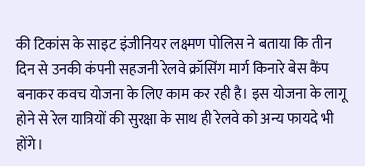की टिकांस के साइट इंजीनियर लक्ष्मण पोलिस ने बताया कि तीन दिन से उनकी कंपनी सहजनी रेलवे क्रॉसिंग मार्ग किनारे बेस कैंप बनाकर कवच योजना के लिए काम कर रही है। इस योजना के लागू होने से रेल यात्रियों की सुरक्षा के साथ ही रेलवे को अन्य फायदे भी होंगे।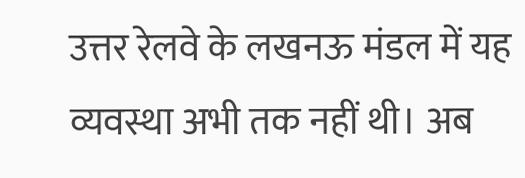उत्तर रेलवे के लखनऊ मंडल में यह व्यवस्था अभी तक नहीं थी। अब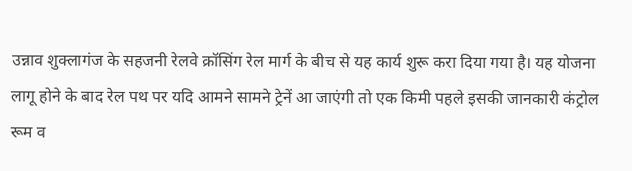उन्नाव शुक्लागंज के सहजनी रेलवे क्रॉसिंग रेल मार्ग के बीच से यह कार्य शुरू करा दिया गया है। यह योजना लागू होने के बाद रेल पथ पर यदि आमने सामने ट्रेनें आ जाएंगी तो एक किमी पहले इसकी जानकारी कंट्रोल रूम व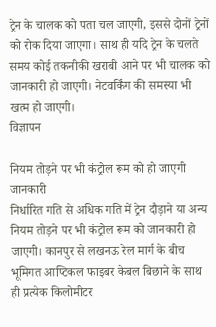ट्रेन के चालक को पता चल जाएगी, इससे दोनों ट्रेनों को रोक दिया जाएगा। साथ ही यदि ट्रेन के चलते समय कोई तकनीकी खराबी आने पर भी चालक को जानकारी हो जाएगी। नेटवर्किंग की समस्या भी खत्म हो जाएगी।
विज्ञापन

नियम तोड़ने पर भी कंट्रोल रूम को हो जाएगी जानकारी
निर्धारित गति से अधिक गति में ट्रेन दौड़ाने या अन्य नियम तोड़ने पर भी कंट्रोल रूम को जानकारी हो जाएगी। कानपुर से लखनऊ रेल मार्ग के बीच भूमिगत आप्टिकल फाइबर केबल बिछाने के साथ ही प्रत्येक किलोमीटर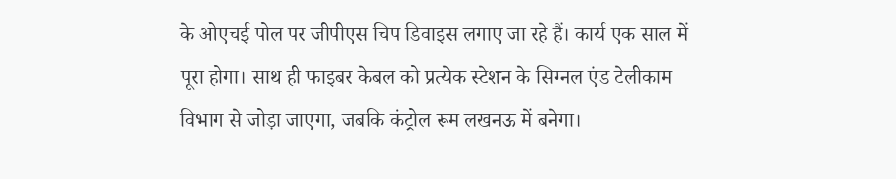के ओएचई पोल पर जीपीएस चिप डिवाइस लगाए जा रहे हैं। कार्य एक साल में पूरा होगा। साथ ही फाइबर केबल को प्रत्येक स्टेशन के सिग्नल एंड टेलीकाम विभाग से जोड़ा जाएगा, जबकि कंट्रोल रूम लखनऊ में बनेगा।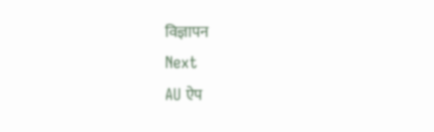विज्ञापन
Next
AU ऐप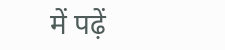में पढ़ें